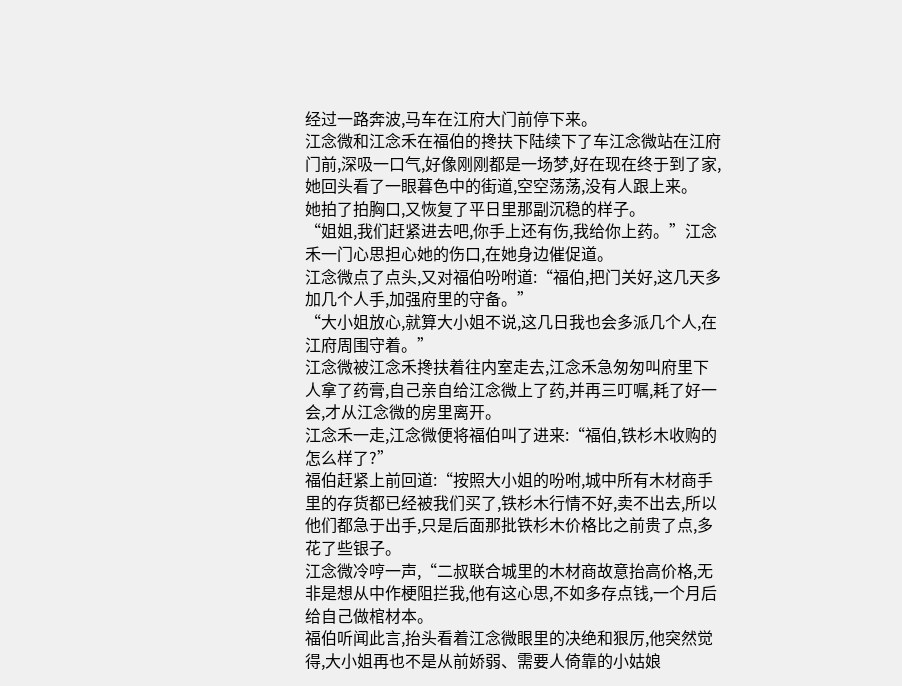经过一路奔波,马车在江府大门前停下来。
江念微和江念禾在福伯的搀扶下陆续下了车江念微站在江府门前,深吸一口气,好像刚刚都是一场梦,好在现在终于到了家,
她回头看了一眼暮色中的街道,空空荡荡,没有人跟上来。
她拍了拍胸口,又恢复了平日里那副沉稳的样子。
“姐姐,我们赶紧进去吧,你手上还有伤,我给你上药。”江念禾一门心思担心她的伤口,在她身边催促道。
江念微点了点头,又对福伯吩咐道:“福伯,把门关好,这几天多加几个人手,加强府里的守备。”
“大小姐放心,就算大小姐不说,这几日我也会多派几个人,在江府周围守着。”
江念微被江念禾搀扶着往内室走去,江念禾急匆匆叫府里下人拿了药膏,自己亲自给江念微上了药,并再三叮嘱,耗了好一会,才从江念微的房里离开。
江念禾一走,江念微便将福伯叫了进来:“福伯,铁杉木收购的怎么样了?”
福伯赶紧上前回道:“按照大小姐的吩咐,城中所有木材商手里的存货都已经被我们买了,铁杉木行情不好,卖不出去,所以他们都急于出手,只是后面那批铁杉木价格比之前贵了点,多花了些银子。
江念微冷哼一声,“二叔联合城里的木材商故意抬高价格,无非是想从中作梗阻拦我,他有这心思,不如多存点钱,一个月后给自己做棺材本。
福伯听闻此言,抬头看着江念微眼里的决绝和狠厉,他突然觉得,大小姐再也不是从前娇弱、需要人倚靠的小姑娘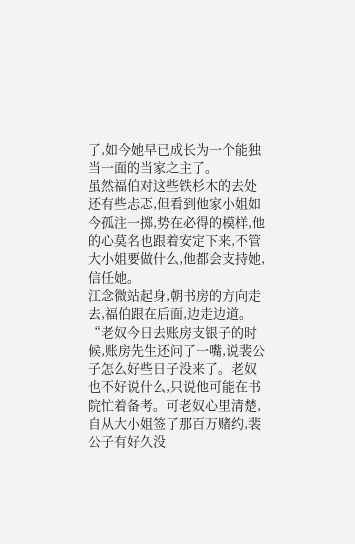了,如今她早已成长为一个能独当一面的当家之主了。
虽然福伯对这些铁杉木的去处还有些忐忑,但看到他家小姐如今孤注一掷,势在必得的模样,他的心莫名也跟着安定下来,不管大小姐要做什么,他都会支持她,信任她。
江念微站起身,朝书房的方向走去,福伯跟在后面,边走边道。
“老奴今日去账房支银子的时候,账房先生还问了一嘴,说裴公子怎么好些日子没来了。老奴也不好说什么,只说他可能在书院忙着备考。可老奴心里清楚,自从大小姐签了那百万赌约,裴公子有好久没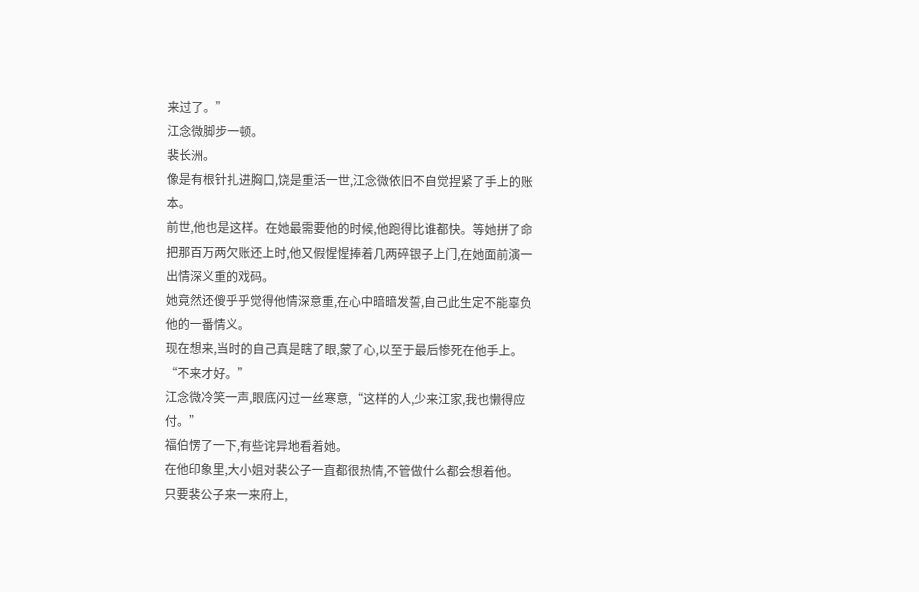来过了。”
江念微脚步一顿。
裴长洲。
像是有根针扎进胸口,饶是重活一世,江念微依旧不自觉捏紧了手上的账本。
前世,他也是这样。在她最需要他的时候,他跑得比谁都快。等她拼了命把那百万两欠账还上时,他又假惺惺捧着几两碎银子上门,在她面前演一出情深义重的戏码。
她竟然还傻乎乎觉得他情深意重,在心中暗暗发誓,自己此生定不能辜负他的一番情义。
现在想来,当时的自己真是瞎了眼,蒙了心,以至于最后惨死在他手上。
“不来才好。”
江念微冷笑一声,眼底闪过一丝寒意,“这样的人,少来江家,我也懒得应付。”
福伯愣了一下,有些诧异地看着她。
在他印象里,大小姐对裴公子一直都很热情,不管做什么都会想着他。
只要裴公子来一来府上,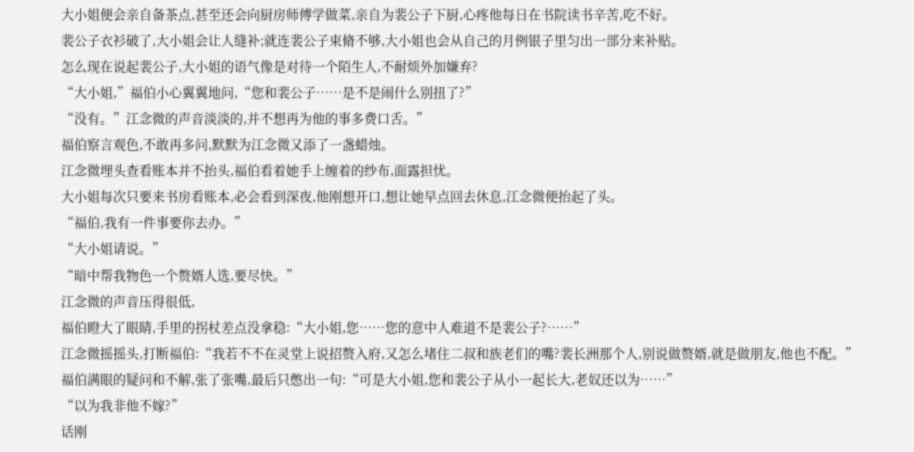大小姐便会亲自备茶点,甚至还会向厨房师傅学做菜,亲自为裴公子下厨,心疼他每日在书院读书辛苦,吃不好。
裴公子衣衫破了,大小姐会让人缝补;就连裴公子束脩不够,大小姐也会从自己的月例银子里匀出一部分来补贴。
怎么现在说起裴公子,大小姐的语气像是对待一个陌生人,不耐烦外加嫌弃?
“大小姐,”福伯小心翼翼地问,“您和裴公子……是不是闹什么别扭了?”
“没有。”江念微的声音淡淡的,并不想再为他的事多费口舌。”
福伯察言观色,不敢再多问,默默为江念微又添了一盏蜡烛。
江念微埋头查看账本并不抬头,福伯看着她手上缠着的纱布,面露担忧。
大小姐每次只要来书房看账本,必会看到深夜,他刚想开口,想让她早点回去休息,江念微便抬起了头。
“福伯,我有一件事要你去办。”
“大小姐请说。”
“暗中帮我物色一个赘婿人选,要尽快。”
江念微的声音压得很低,
福伯瞪大了眼睛,手里的拐杖差点没拿稳:“大小姐,您……您的意中人难道不是裴公子?……”
江念微摇摇头,打断福伯:“我若不不在灵堂上说招赘入府,又怎么堵住二叔和族老们的嘴?裴长洲那个人,别说做赘婿,就是做朋友,他也不配。”
福伯满眼的疑问和不解,张了张嘴,最后只憋出一句:“可是大小姐,您和裴公子从小一起长大,老奴还以为……”
“以为我非他不嫁?”
话刚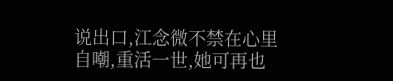说出口,江念微不禁在心里自嘲,重活一世,她可再也